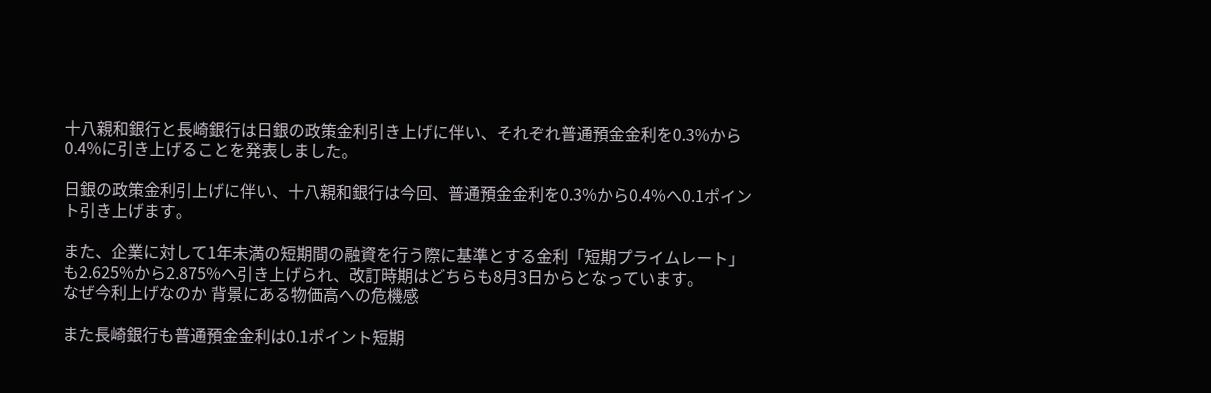十八親和銀行と長崎銀行は日銀の政策金利引き上げに伴い、それぞれ普通預金金利を0.3%から0.4%に引き上げることを発表しました。

日銀の政策金利引上げに伴い、十八親和銀行は今回、普通預金金利を0.3%から0.4%へ0.1ポイント引き上げます。

また、企業に対して1年未満の短期間の融資を行う際に基準とする金利「短期プライムレート」も2.625%から2.875%へ引き上げられ、改訂時期はどちらも8月3日からとなっています。
なぜ今利上げなのか 背景にある物価高への危機感

また長崎銀行も普通預金金利は0.1ポイント短期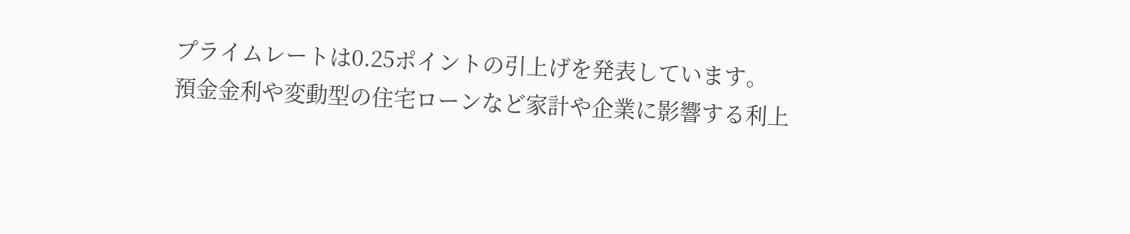プライムレートは0.25ポイントの引上げを発表しています。
預金金利や変動型の住宅ローンなど家計や企業に影響する利上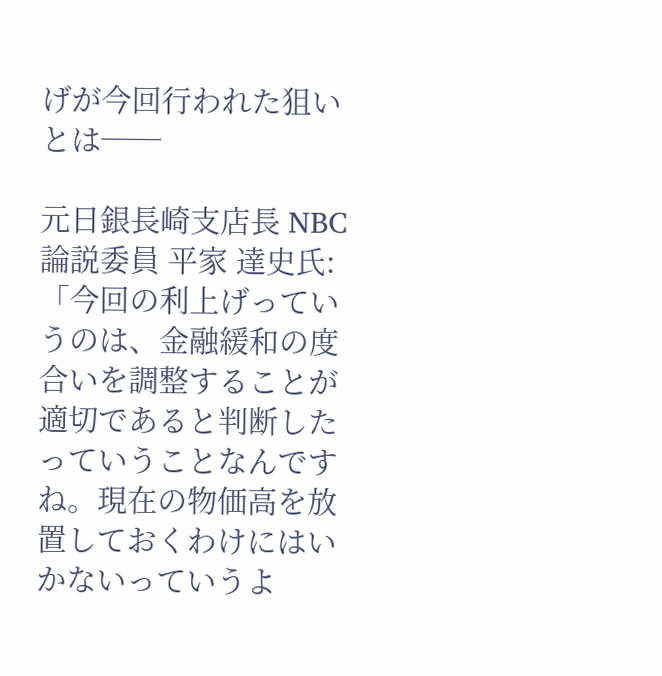げが今回行われた狙いとは──

元日銀長崎支店長 NBC論説委員 平家 達史氏:
「今回の利上げっていうのは、金融緩和の度合いを調整することが適切であると判断したっていうことなんですね。現在の物価高を放置しておくわけにはいかないっていうよ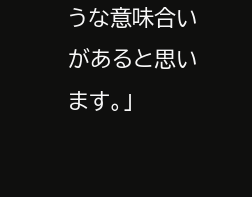うな意味合いがあると思います。」